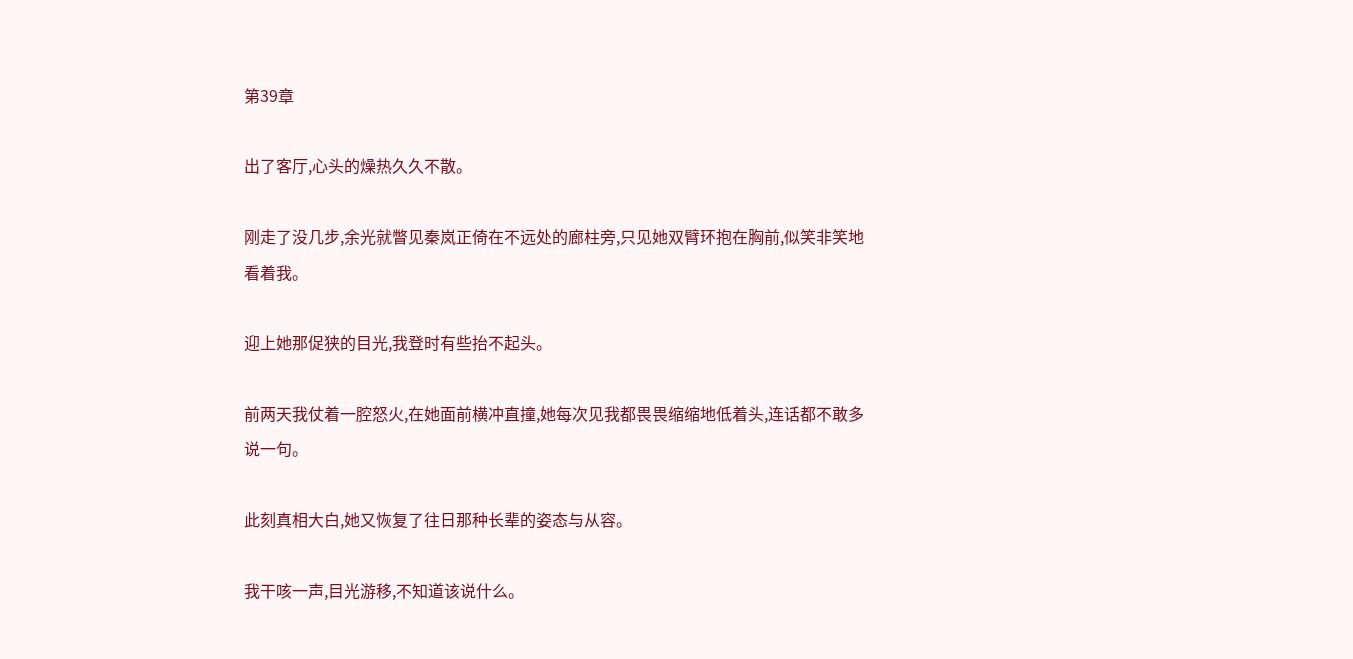第39章

出了客厅,心头的燥热久久不散。

刚走了没几步,余光就瞥见秦岚正倚在不远处的廊柱旁,只见她双臂环抱在胸前,似笑非笑地看着我。

迎上她那促狭的目光,我登时有些抬不起头。

前两天我仗着一腔怒火,在她面前横冲直撞,她每次见我都畏畏缩缩地低着头,连话都不敢多说一句。

此刻真相大白,她又恢复了往日那种长辈的姿态与从容。

我干咳一声,目光游移,不知道该说什么。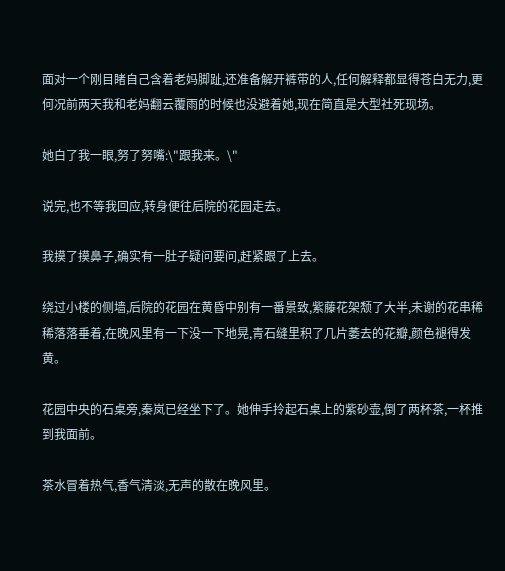面对一个刚目睹自己含着老妈脚趾,还准备解开裤带的人,任何解释都显得苍白无力,更何况前两天我和老妈翻云覆雨的时候也没避着她,现在简直是大型社死现场。

她白了我一眼,努了努嘴:\"跟我来。\"

说完,也不等我回应,转身便往后院的花园走去。

我摸了摸鼻子,确实有一肚子疑问要问,赶紧跟了上去。

绕过小楼的侧墙,后院的花园在黄昏中别有一番景致,紫藤花架颓了大半,未谢的花串稀稀落落垂着,在晚风里有一下没一下地晃,青石缝里积了几片萎去的花瓣,颜色褪得发黄。

花园中央的石桌旁,秦岚已经坐下了。她伸手拎起石桌上的紫砂壶,倒了两杯茶,一杯推到我面前。

茶水冒着热气,香气清淡,无声的散在晚风里。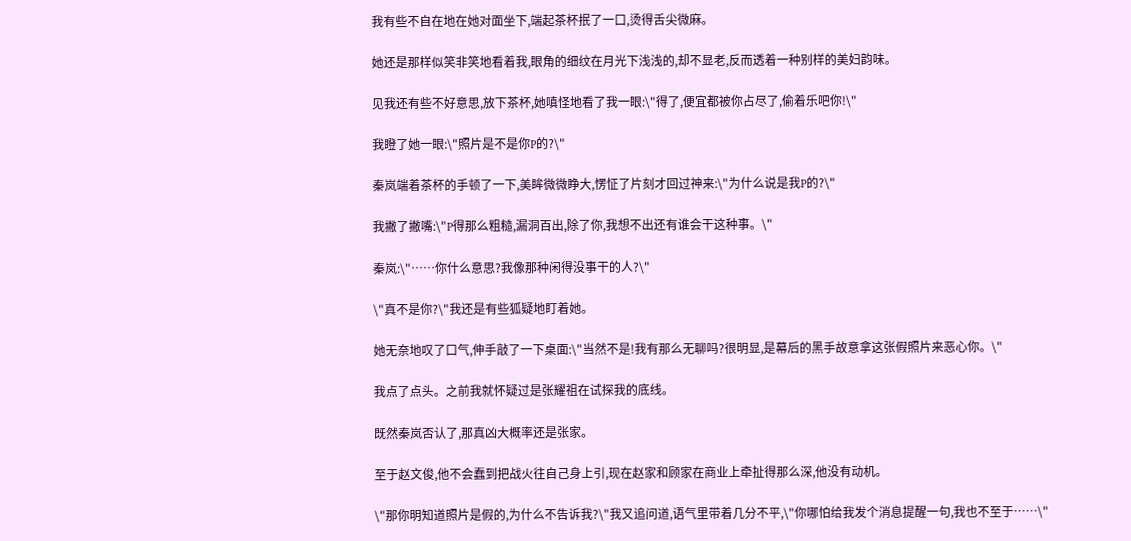我有些不自在地在她对面坐下,端起茶杯抿了一口,烫得舌尖微麻。

她还是那样似笑非笑地看着我,眼角的细纹在月光下浅浅的,却不显老,反而透着一种别样的美妇韵味。

见我还有些不好意思,放下茶杯,她嗔怪地看了我一眼:\"得了,便宜都被你占尽了,偷着乐吧你!\"

我瞪了她一眼:\"照片是不是你P的?\"

秦岚端着茶杯的手顿了一下,美眸微微睁大,愣怔了片刻才回过神来:\"为什么说是我P的?\"

我撇了撇嘴:\"P得那么粗糙,漏洞百出,除了你,我想不出还有谁会干这种事。\"

秦岚:\"……你什么意思?我像那种闲得没事干的人?\"

\"真不是你?\"我还是有些狐疑地盯着她。

她无奈地叹了口气,伸手敲了一下桌面:\"当然不是!我有那么无聊吗?很明显,是幕后的黑手故意拿这张假照片来恶心你。\"

我点了点头。之前我就怀疑过是张耀祖在试探我的底线。

既然秦岚否认了,那真凶大概率还是张家。

至于赵文俊,他不会蠢到把战火往自己身上引,现在赵家和顾家在商业上牵扯得那么深,他没有动机。

\"那你明知道照片是假的,为什么不告诉我?\"我又追问道,语气里带着几分不平,\"你哪怕给我发个消息提醒一句,我也不至于……\"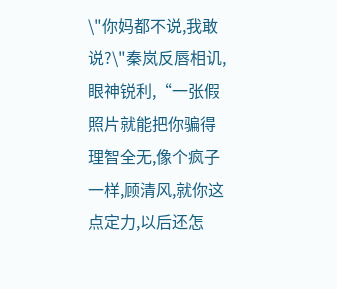\"你妈都不说,我敢说?\"秦岚反唇相讥,眼神锐利,“一张假照片就能把你骗得理智全无,像个疯子一样,顾清风,就你这点定力,以后还怎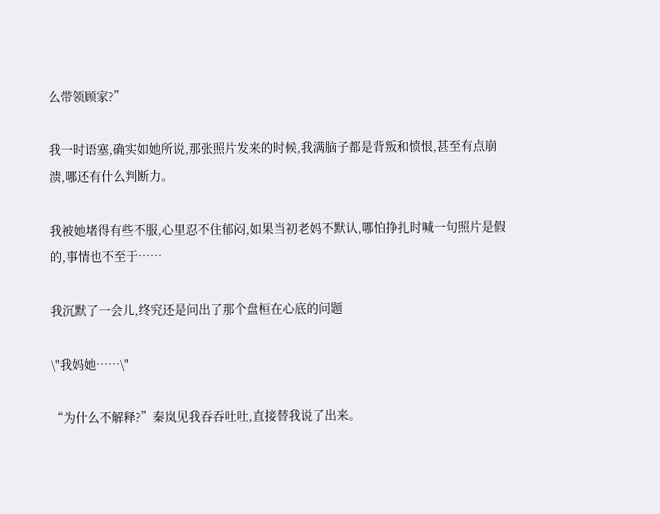么带领顾家?”

我一时语塞,确实如她所说,那张照片发来的时候,我满脑子都是背叛和愤恨,甚至有点崩溃,哪还有什么判断力。

我被她堵得有些不服,心里忍不住郁闷,如果当初老妈不默认,哪怕挣扎时喊一句照片是假的,事情也不至于……

我沉默了一会儿,终究还是问出了那个盘桓在心底的问题

\"我妈她……\"

“为什么不解释?”秦岚见我吞吞吐吐,直接替我说了出来。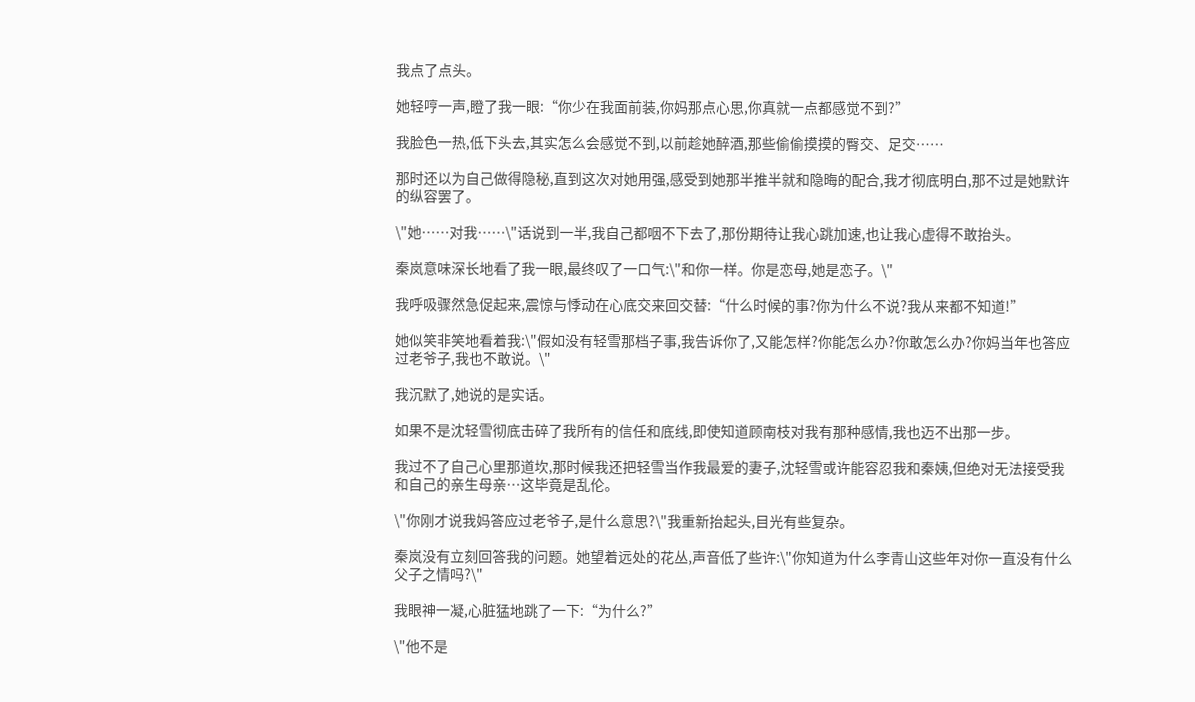我点了点头。

她轻哼一声,瞪了我一眼:“你少在我面前装,你妈那点心思,你真就一点都感觉不到?”

我脸色一热,低下头去,其实怎么会感觉不到,以前趁她醉酒,那些偷偷摸摸的臀交、足交……

那时还以为自己做得隐秘,直到这次对她用强,感受到她那半推半就和隐晦的配合,我才彻底明白,那不过是她默许的纵容罢了。

\"她……对我……\"话说到一半,我自己都咽不下去了,那份期待让我心跳加速,也让我心虚得不敢抬头。

秦岚意味深长地看了我一眼,最终叹了一口气:\"和你一样。你是恋母,她是恋子。\"

我呼吸骤然急促起来,震惊与悸动在心底交来回交替:“什么时候的事?你为什么不说?我从来都不知道!”

她似笑非笑地看着我:\"假如没有轻雪那档子事,我告诉你了,又能怎样?你能怎么办?你敢怎么办?你妈当年也答应过老爷子,我也不敢说。\"

我沉默了,她说的是实话。

如果不是沈轻雪彻底击碎了我所有的信任和底线,即使知道顾南枝对我有那种感情,我也迈不出那一步。

我过不了自己心里那道坎,那时候我还把轻雪当作我最爱的妻子,沈轻雪或许能容忍我和秦姨,但绝对无法接受我和自己的亲生母亲…这毕竟是乱伦。

\"你刚才说我妈答应过老爷子,是什么意思?\"我重新抬起头,目光有些复杂。

秦岚没有立刻回答我的问题。她望着远处的花丛,声音低了些许:\"你知道为什么李青山这些年对你一直没有什么父子之情吗?\"

我眼神一凝,心脏猛地跳了一下:“为什么?”

\"他不是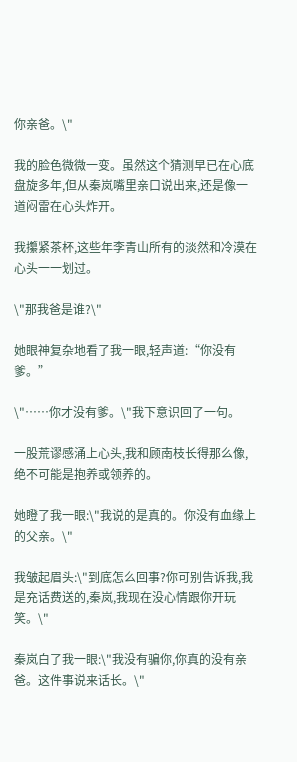你亲爸。\"

我的脸色微微一变。虽然这个猜测早已在心底盘旋多年,但从秦岚嘴里亲口说出来,还是像一道闷雷在心头炸开。

我攥紧茶杯,这些年李青山所有的淡然和冷漠在心头一一划过。

\"那我爸是谁?\"

她眼神复杂地看了我一眼,轻声道:“你没有爹。”

\"……你才没有爹。\"我下意识回了一句。

一股荒谬感涌上心头,我和顾南枝长得那么像,绝不可能是抱养或领养的。

她瞪了我一眼:\"我说的是真的。你没有血缘上的父亲。\"

我皱起眉头:\"到底怎么回事?你可别告诉我,我是充话费送的,秦岚,我现在没心情跟你开玩笑。\"

秦岚白了我一眼:\"我没有骗你,你真的没有亲爸。这件事说来话长。\"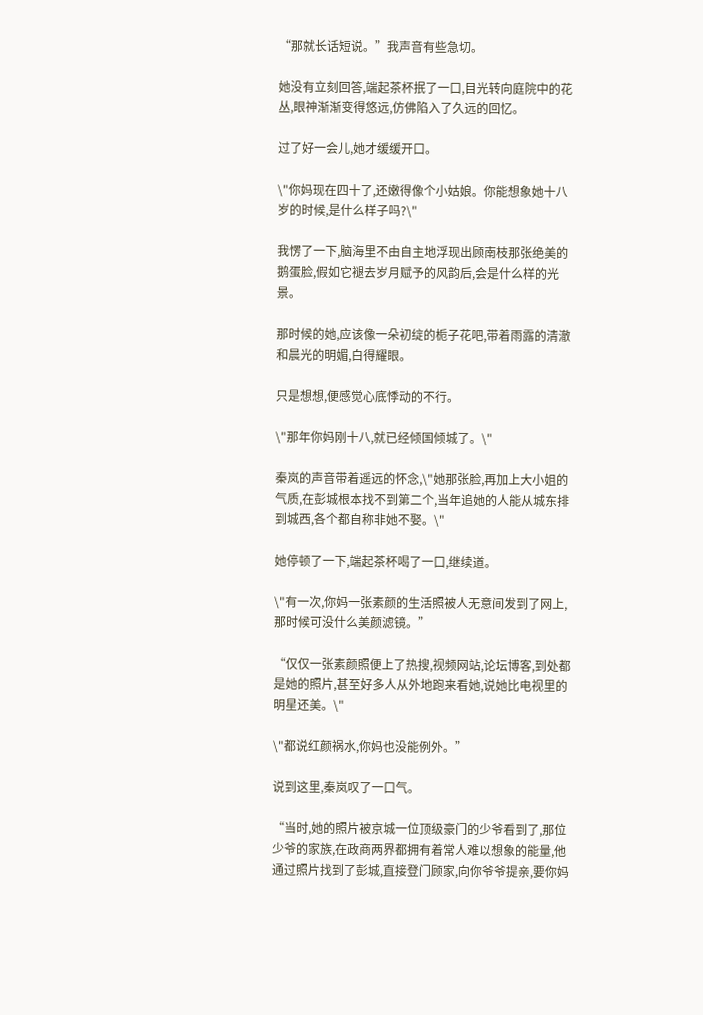“那就长话短说。”我声音有些急切。

她没有立刻回答,端起茶杯抿了一口,目光转向庭院中的花丛,眼神渐渐变得悠远,仿佛陷入了久远的回忆。

过了好一会儿,她才缓缓开口。

\"你妈现在四十了,还嫩得像个小姑娘。你能想象她十八岁的时候,是什么样子吗?\"

我愣了一下,脑海里不由自主地浮现出顾南枝那张绝美的鹅蛋脸,假如它褪去岁月赋予的风韵后,会是什么样的光景。

那时候的她,应该像一朵初绽的栀子花吧,带着雨露的清澈和晨光的明媚,白得耀眼。

只是想想,便感觉心底悸动的不行。

\"那年你妈刚十八,就已经倾国倾城了。\"

秦岚的声音带着遥远的怀念,\"她那张脸,再加上大小姐的气质,在彭城根本找不到第二个,当年追她的人能从城东排到城西,各个都自称非她不娶。\"

她停顿了一下,端起茶杯喝了一口,继续道。

\"有一次,你妈一张素颜的生活照被人无意间发到了网上,那时候可没什么美颜滤镜。”

“仅仅一张素颜照便上了热搜,视频网站,论坛博客,到处都是她的照片,甚至好多人从外地跑来看她,说她比电视里的明星还美。\"

\"都说红颜祸水,你妈也没能例外。”

说到这里,秦岚叹了一口气。

“当时,她的照片被京城一位顶级豪门的少爷看到了,那位少爷的家族,在政商两界都拥有着常人难以想象的能量,他通过照片找到了彭城,直接登门顾家,向你爷爷提亲,要你妈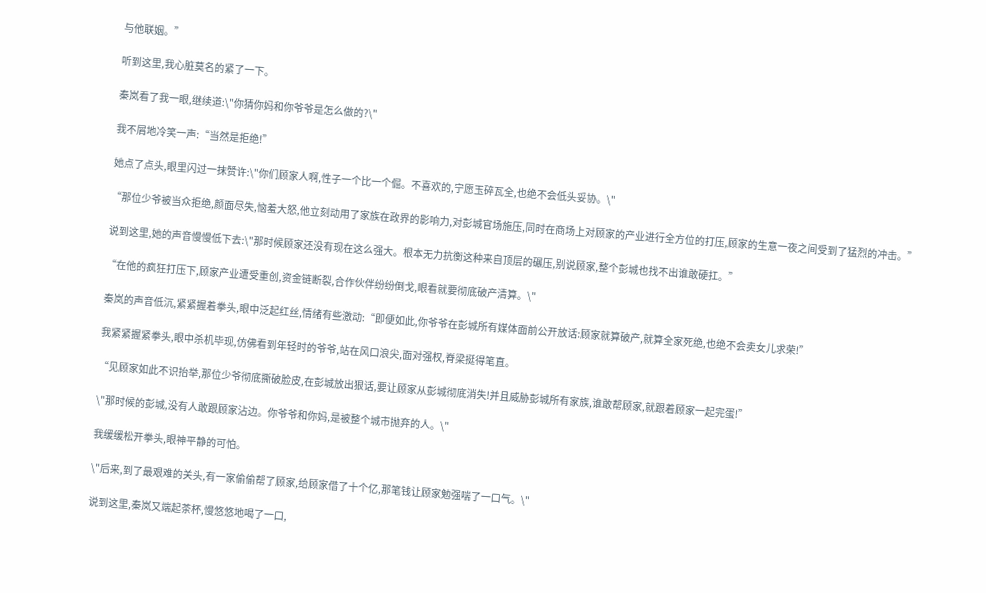与他联姻。”

听到这里,我心脏莫名的紧了一下。

秦岚看了我一眼,继续道:\"你猜你妈和你爷爷是怎么做的?\"

我不屑地冷笑一声:“当然是拒绝!”

她点了点头,眼里闪过一抹赞许:\"你们顾家人啊,性子一个比一个倔。不喜欢的,宁愿玉碎瓦全,也绝不会低头妥协。\"

“那位少爷被当众拒绝,颜面尽失,恼羞大怒,他立刻动用了家族在政界的影响力,对彭城官场施压,同时在商场上对顾家的产业进行全方位的打压,顾家的生意一夜之间受到了猛烈的冲击。”

说到这里,她的声音慢慢低下去:\"那时候顾家还没有现在这么强大。根本无力抗衡这种来自顶层的碾压,别说顾家,整个彭城也找不出谁敢硬扛。”

“在他的疯狂打压下,顾家产业遭受重创,资金链断裂,合作伙伴纷纷倒戈,眼看就要彻底破产清算。\"

秦岚的声音低沉,紧紧握着拳头,眼中泛起红丝,情绪有些激动:“即便如此,你爷爷在彭城所有媒体面前公开放话:顾家就算破产,就算全家死绝,也绝不会卖女儿求荣!”

我紧紧握紧拳头,眼中杀机毕现,仿佛看到年轻时的爷爷,站在风口浪尖,面对强权,脊梁挺得笔直。

“见顾家如此不识抬举,那位少爷彻底撕破脸皮,在彭城放出狠话,要让顾家从彭城彻底消失!并且威胁彭城所有家族,谁敢帮顾家,就跟着顾家一起完蛋!”

\"那时候的彭城,没有人敢跟顾家沾边。你爷爷和你妈,是被整个城市抛弃的人。\"

我缓缓松开拳头,眼神平静的可怕。

\"后来,到了最艰难的关头,有一家偷偷帮了顾家,给顾家借了十个亿,那笔钱让顾家勉强喘了一口气。\"

说到这里,秦岚又端起茶杯,慢悠悠地喝了一口,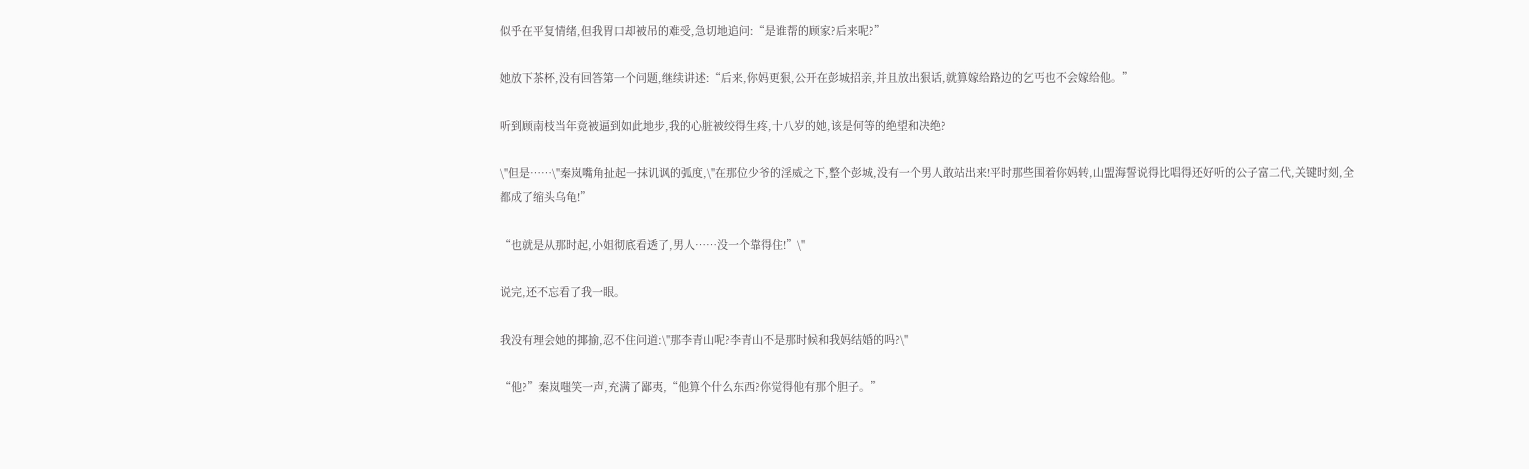似乎在平复情绪,但我胃口却被吊的难受,急切地追问:“是谁帮的顾家?后来呢?”

她放下茶杯,没有回答第一个问题,继续讲述:“后来,你妈更狠,公开在彭城招亲,并且放出狠话,就算嫁给路边的乞丐也不会嫁给他。”

听到顾南枝当年竟被逼到如此地步,我的心脏被绞得生疼,十八岁的她,该是何等的绝望和决绝?

\"但是……\"秦岚嘴角扯起一抹讥讽的弧度,\"在那位少爷的淫威之下,整个彭城,没有一个男人敢站出来!平时那些围着你妈转,山盟海誓说得比唱得还好听的公子富二代,关键时刻,全都成了缩头乌龟!”

“也就是从那时起,小姐彻底看透了,男人……没一个靠得住!”\"

说完,还不忘看了我一眼。

我没有理会她的揶揄,忍不住问道:\"那李青山呢?李青山不是那时候和我妈结婚的吗?\"

“他?”秦岚嗤笑一声,充满了鄙夷,“他算个什么东西?你觉得他有那个胆子。”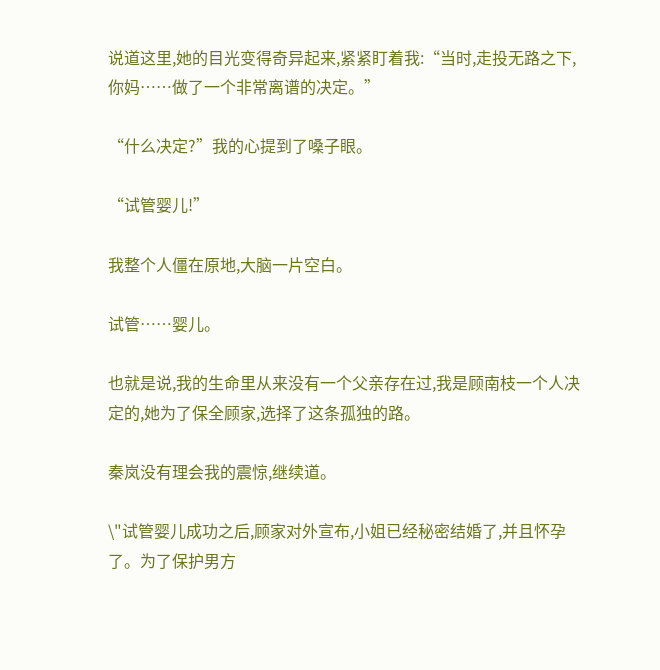说道这里,她的目光变得奇异起来,紧紧盯着我:“当时,走投无路之下,你妈……做了一个非常离谱的决定。”

“什么决定?”我的心提到了嗓子眼。

“试管婴儿!”

我整个人僵在原地,大脑一片空白。

试管……婴儿。

也就是说,我的生命里从来没有一个父亲存在过,我是顾南枝一个人决定的,她为了保全顾家,选择了这条孤独的路。

秦岚没有理会我的震惊,继续道。

\"试管婴儿成功之后,顾家对外宣布,小姐已经秘密结婚了,并且怀孕了。为了保护男方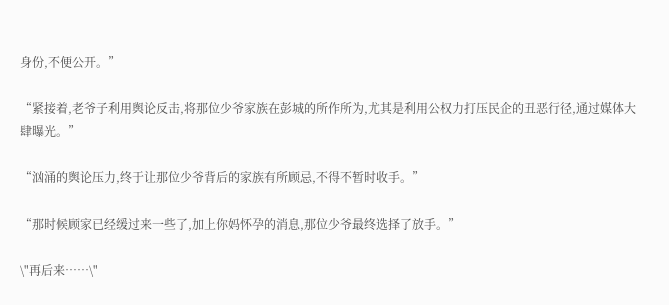身份,不便公开。”

“紧接着,老爷子利用舆论反击,将那位少爷家族在彭城的所作所为,尤其是利用公权力打压民企的丑恶行径,通过媒体大肆曝光。”

“汹涌的舆论压力,终于让那位少爷背后的家族有所顾忌,不得不暂时收手。”

“那时候顾家已经缓过来一些了,加上你妈怀孕的消息,那位少爷最终选择了放手。”

\"再后来……\"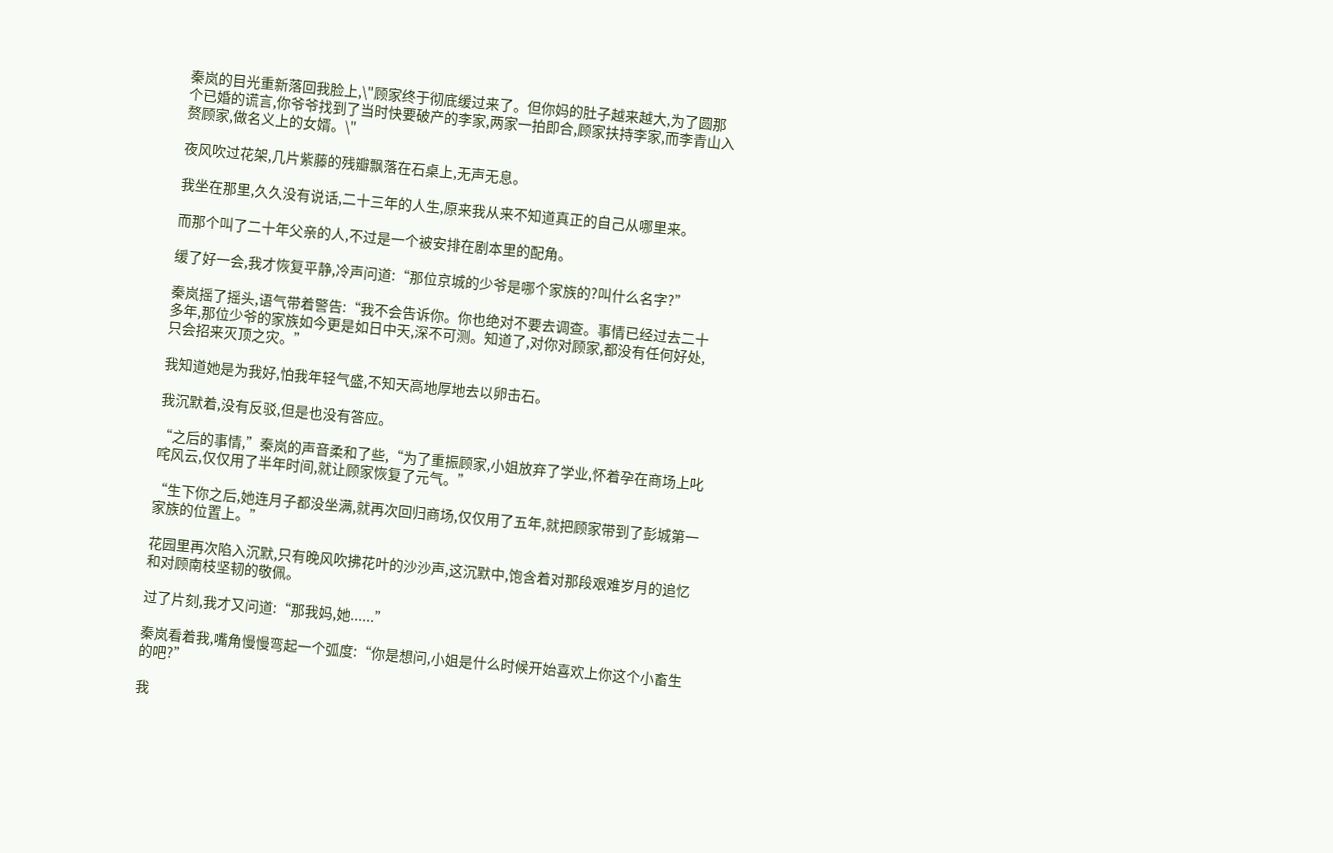秦岚的目光重新落回我脸上,\"顾家终于彻底缓过来了。但你妈的肚子越来越大,为了圆那个已婚的谎言,你爷爷找到了当时快要破产的李家,两家一拍即合,顾家扶持李家,而李青山入赘顾家,做名义上的女婿。\"

夜风吹过花架,几片紫藤的残瓣飘落在石桌上,无声无息。

我坐在那里,久久没有说话,二十三年的人生,原来我从来不知道真正的自己从哪里来。

而那个叫了二十年父亲的人,不过是一个被安排在剧本里的配角。

缓了好一会,我才恢复平静,冷声问道:“那位京城的少爷是哪个家族的?叫什么名字?”

秦岚摇了摇头,语气带着警告:“我不会告诉你。你也绝对不要去调查。事情已经过去二十多年,那位少爷的家族如今更是如日中天,深不可测。知道了,对你对顾家,都没有任何好处,只会招来灭顶之灾。”

我知道她是为我好,怕我年轻气盛,不知天高地厚地去以卵击石。

我沉默着,没有反驳,但是也没有答应。

“之后的事情,”秦岚的声音柔和了些,“为了重振顾家,小姐放弃了学业,怀着孕在商场上叱咤风云,仅仅用了半年时间,就让顾家恢复了元气。”

“生下你之后,她连月子都没坐满,就再次回归商场,仅仅用了五年,就把顾家带到了彭城第一家族的位置上。”

花园里再次陷入沉默,只有晚风吹拂花叶的沙沙声,这沉默中,饱含着对那段艰难岁月的追忆和对顾南枝坚韧的敬佩。

过了片刻,我才又问道:“那我妈,她......”

秦岚看着我,嘴角慢慢弯起一个弧度:“你是想问,小姐是什么时候开始喜欢上你这个小畜生的吧?”

我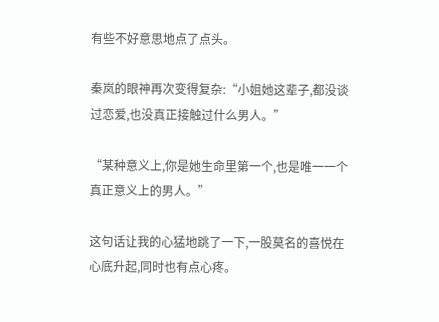有些不好意思地点了点头。

秦岚的眼神再次变得复杂:“小姐她这辈子,都没谈过恋爱,也没真正接触过什么男人。”

“某种意义上,你是她生命里第一个,也是唯一一个真正意义上的男人。”

这句话让我的心猛地跳了一下,一股莫名的喜悦在心底升起,同时也有点心疼。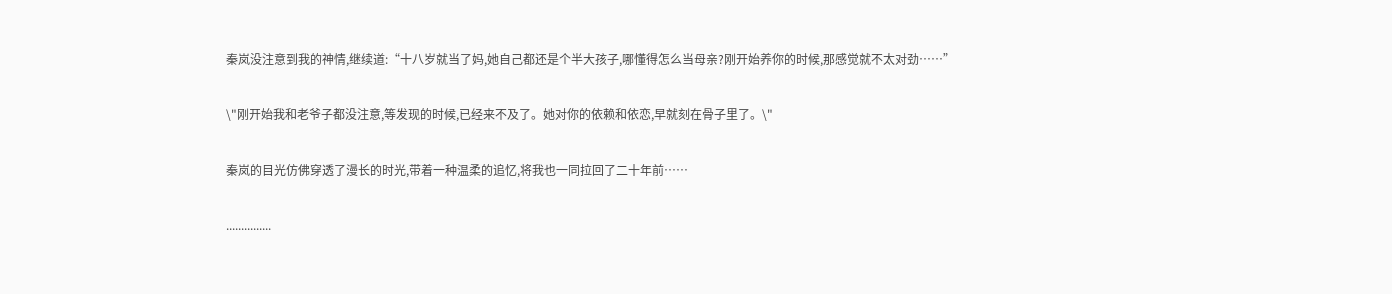秦岚没注意到我的神情,继续道:“十八岁就当了妈,她自己都还是个半大孩子,哪懂得怎么当母亲?刚开始养你的时候,那感觉就不太对劲……”

\"刚开始我和老爷子都没注意,等发现的时候,已经来不及了。她对你的依赖和依恋,早就刻在骨子里了。\"

秦岚的目光仿佛穿透了漫长的时光,带着一种温柔的追忆,将我也一同拉回了二十年前……

...............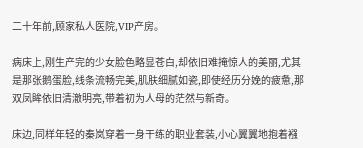二十年前,顾家私人医院,VIP产房。

病床上,刚生产完的少女脸色略显苍白,却依旧难掩惊人的美丽,尤其是那张鹅蛋脸,线条流畅完美,肌肤细腻如瓷,即使经历分娩的疲惫,那双凤眸依旧清澈明亮,带着初为人母的茫然与新奇。

床边,同样年轻的秦岚穿着一身干练的职业套装,小心翼翼地抱着襁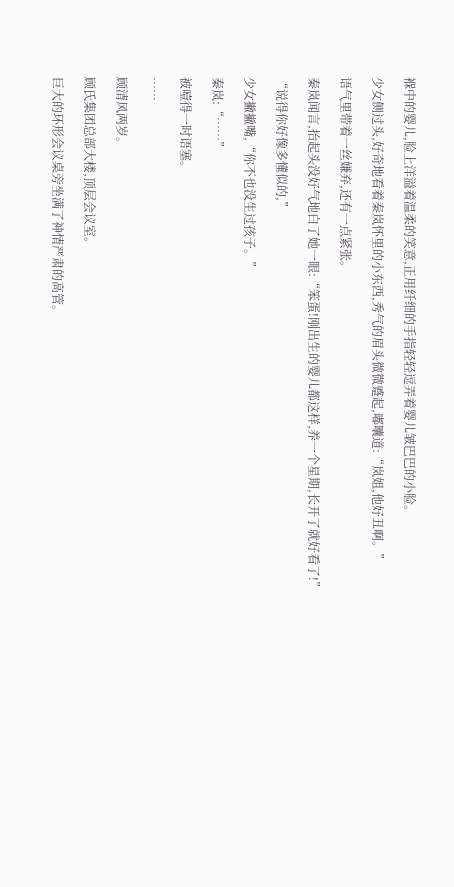褓中的婴儿,脸上洋溢着温柔的笑意,正用纤细的手指轻轻逗弄着婴儿皱巴巴的小脸。

少女侧过头,好奇地看着秦岚怀里的小东西,秀气的眉头微微蹙起,嘟囔道:“岚姐,他好丑啊。”

语气里带着一丝嫌弃,还有一点紧张。

秦岚闻言,抬起头没好气地白了她一眼:“笨蛋!刚出生的婴儿都这样,养一个星期,长开了就好看了!”

“说得你好像多懂似的,”

少女撇撇嘴,“你不也没生过孩子。”

秦岚:“……”

被噎得一时语塞。

……

顾清风两岁。

顾氏集团总部大楼,顶层会议室。

巨大的环形会议桌旁坐满了神情严肃的高管。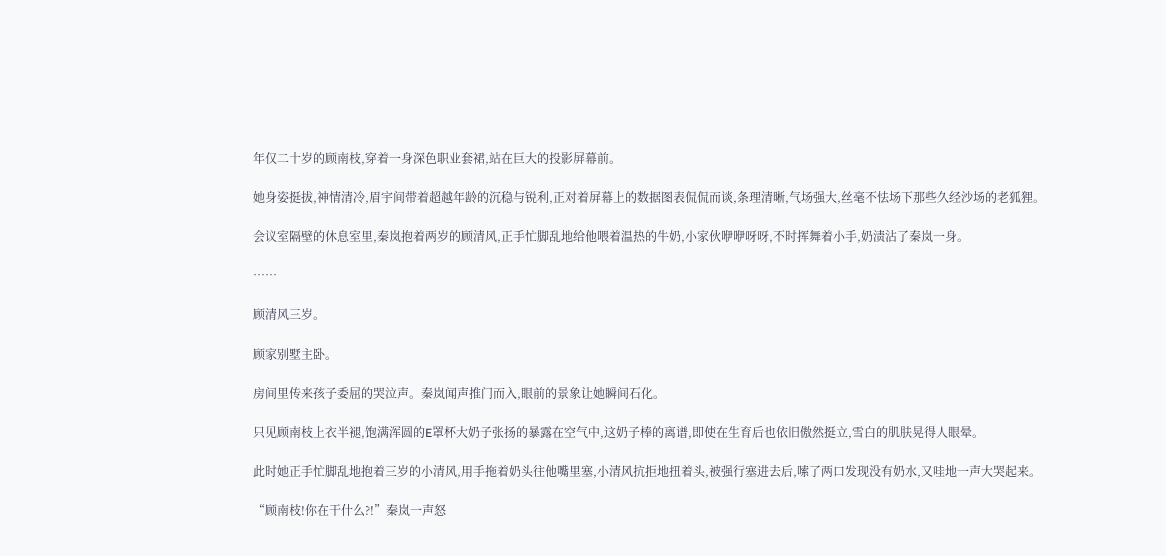年仅二十岁的顾南枝,穿着一身深色职业套裙,站在巨大的投影屏幕前。

她身姿挺拔,神情清冷,眉宇间带着超越年龄的沉稳与锐利,正对着屏幕上的数据图表侃侃而谈,条理清晰,气场强大,丝毫不怯场下那些久经沙场的老狐狸。

会议室隔壁的休息室里,秦岚抱着两岁的顾清风,正手忙脚乱地给他喂着温热的牛奶,小家伙咿咿呀呀,不时挥舞着小手,奶渍沾了秦岚一身。

……

顾清风三岁。

顾家别墅主卧。

房间里传来孩子委屈的哭泣声。秦岚闻声推门而入,眼前的景象让她瞬间石化。

只见顾南枝上衣半褪,饱满浑圆的E罩杯大奶子张扬的暴露在空气中,这奶子棒的离谱,即使在生育后也依旧傲然挺立,雪白的肌肤晃得人眼晕。

此时她正手忙脚乱地抱着三岁的小清风,用手拖着奶头往他嘴里塞,小清风抗拒地扭着头,被强行塞进去后,嗦了两口发现没有奶水,又哇地一声大哭起来。

“顾南枝!你在干什么?!”秦岚一声怒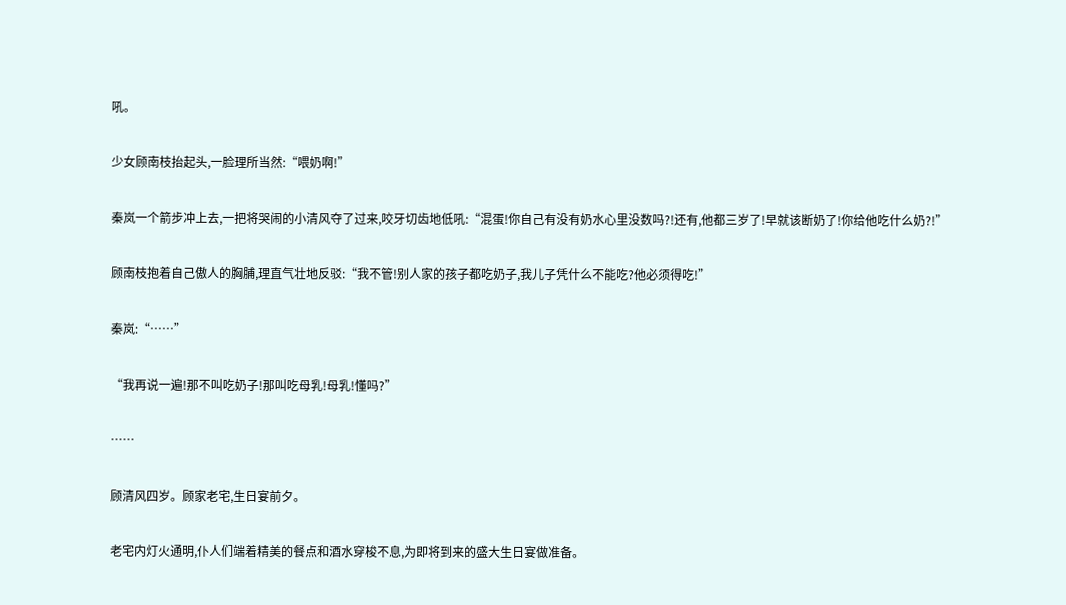吼。

少女顾南枝抬起头,一脸理所当然:“喂奶啊!”

秦岚一个箭步冲上去,一把将哭闹的小清风夺了过来,咬牙切齿地低吼:“混蛋!你自己有没有奶水心里没数吗?!还有,他都三岁了!早就该断奶了!你给他吃什么奶?!”

顾南枝抱着自己傲人的胸脯,理直气壮地反驳:“我不管!别人家的孩子都吃奶子,我儿子凭什么不能吃?他必须得吃!”

秦岚:“……”

“我再说一遍!那不叫吃奶子!那叫吃母乳!母乳!懂吗?”

……

顾清风四岁。顾家老宅,生日宴前夕。

老宅内灯火通明,仆人们端着精美的餐点和酒水穿梭不息,为即将到来的盛大生日宴做准备。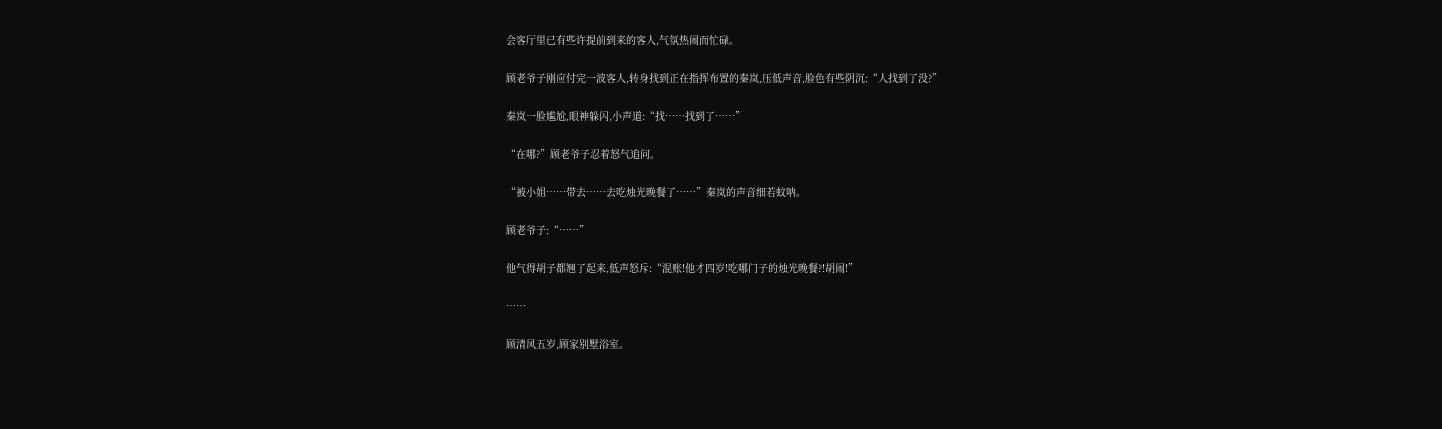会客厅里已有些许提前到来的客人,气氛热闹而忙碌。

顾老爷子刚应付完一波客人,转身找到正在指挥布置的秦岚,压低声音,脸色有些阴沉:“人找到了没?”

秦岚一脸尴尬,眼神躲闪,小声道:“找……找到了……”

“在哪?”顾老爷子忍着怒气追问。

“被小姐……带去……去吃烛光晚餐了……”秦岚的声音细若蚊呐。

顾老爷子:“……”

他气得胡子都翘了起来,低声怒斥:“混账!他才四岁!吃哪门子的烛光晚餐?!胡闹!”

……

顾清风五岁,顾家别墅浴室。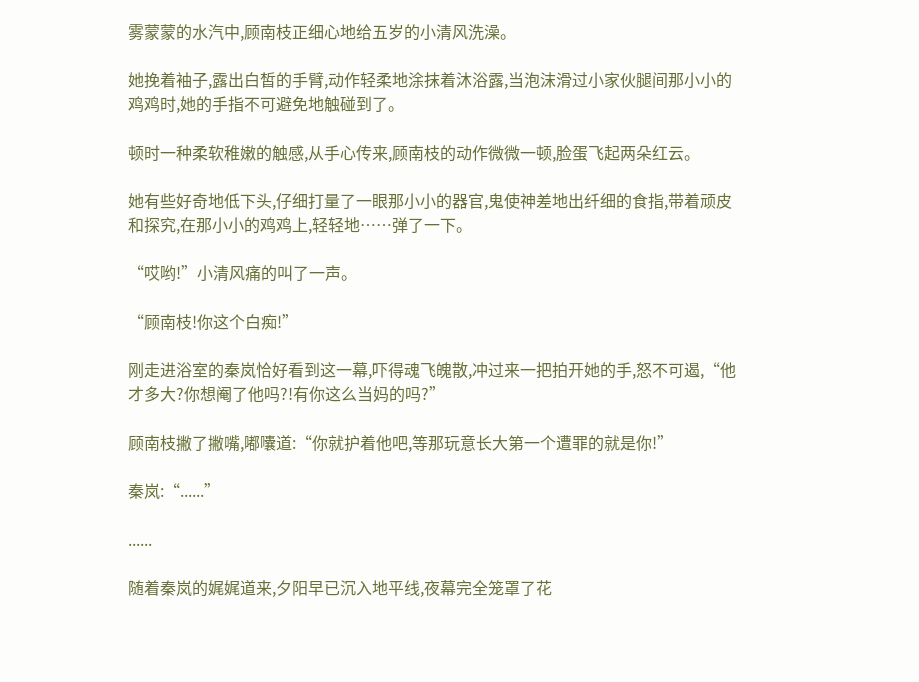雾蒙蒙的水汽中,顾南枝正细心地给五岁的小清风洗澡。

她挽着袖子,露出白皙的手臂,动作轻柔地涂抹着沐浴露,当泡沫滑过小家伙腿间那小小的鸡鸡时,她的手指不可避免地触碰到了。

顿时一种柔软稚嫩的触感,从手心传来,顾南枝的动作微微一顿,脸蛋飞起两朵红云。

她有些好奇地低下头,仔细打量了一眼那小小的器官,鬼使神差地出纤细的食指,带着顽皮和探究,在那小小的鸡鸡上,轻轻地……弹了一下。

“哎哟!”小清风痛的叫了一声。

“顾南枝!你这个白痴!”

刚走进浴室的秦岚恰好看到这一幕,吓得魂飞魄散,冲过来一把拍开她的手,怒不可遏,“他才多大?你想阉了他吗?!有你这么当妈的吗?”

顾南枝撇了撇嘴,嘟囔道:“你就护着他吧,等那玩意长大第一个遭罪的就是你!”

秦岚:“......”

......

随着秦岚的娓娓道来,夕阳早已沉入地平线,夜幕完全笼罩了花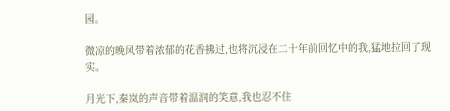园。

微凉的晚风带着浓郁的花香拂过,也将沉浸在二十年前回忆中的我,猛地拉回了现实。

月光下,秦岚的声音带着温润的笑意,我也忍不住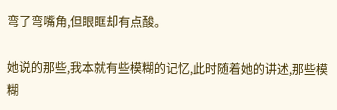弯了弯嘴角,但眼眶却有点酸。

她说的那些,我本就有些模糊的记忆,此时随着她的讲述,那些模糊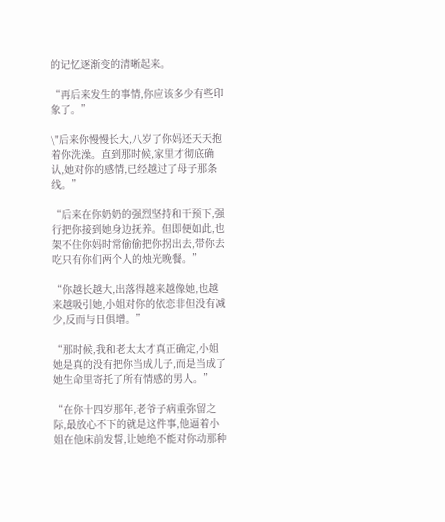的记忆逐渐变的清晰起来。

“再后来发生的事情,你应该多少有些印象了。”

\"后来你慢慢长大,八岁了你妈还天天抱着你洗澡。直到那时候,家里才彻底确认,她对你的感情,已经越过了母子那条线。”

“后来在你奶奶的强烈坚持和干预下,强行把你接到她身边抚养。但即便如此,也架不住你妈时常偷偷把你拐出去,带你去吃只有你们两个人的烛光晚餐。”

“你越长越大,出落得越来越像她,也越来越吸引她,小姐对你的依恋非但没有减少,反而与日俱增。”

“那时候,我和老太太才真正确定,小姐她是真的没有把你当成儿子,而是当成了她生命里寄托了所有情感的男人。”

“在你十四岁那年,老爷子病重弥留之际,最放心不下的就是这件事,他逼着小姐在他床前发誓,让她绝不能对你动那种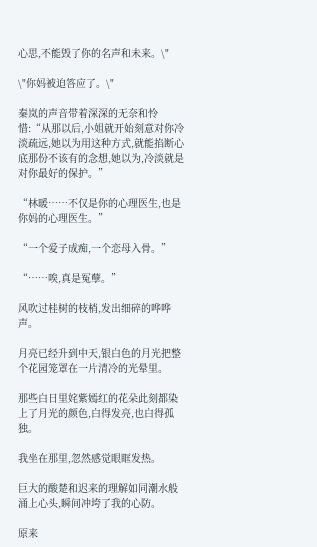心思,不能毁了你的名声和未来。\"

\"你妈被迫答应了。\"

秦岚的声音带着深深的无奈和怜惜:“从那以后,小姐就开始刻意对你冷淡疏远,她以为用这种方式,就能掐断心底那份不该有的念想,她以为,冷淡就是对你最好的保护。”

“林暖……不仅是你的心理医生,也是你妈的心理医生。”

“一个爱子成痴,一个恋母入骨。”

“……唉,真是冤孽。”

风吹过桂树的枝梢,发出细碎的哗哗声。

月亮已经升到中天,银白色的月光把整个花园笼罩在一片清冷的光晕里。

那些白日里姹紫嫣红的花朵此刻都染上了月光的颜色,白得发亮,也白得孤独。

我坐在那里,忽然感觉眼眶发热。

巨大的酸楚和迟来的理解如同潮水般涌上心头,瞬间冲垮了我的心防。

原来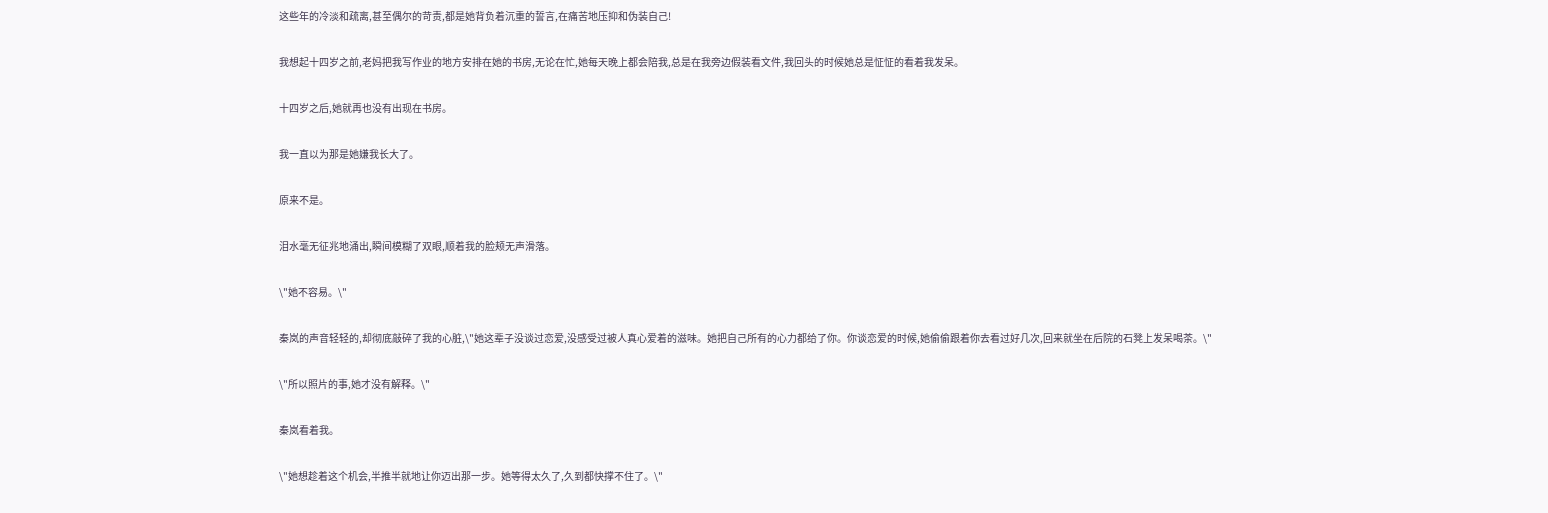这些年的冷淡和疏离,甚至偶尔的苛责,都是她背负着沉重的誓言,在痛苦地压抑和伪装自己!

我想起十四岁之前,老妈把我写作业的地方安排在她的书房,无论在忙,她每天晚上都会陪我,总是在我旁边假装看文件,我回头的时候她总是怔怔的看着我发呆。

十四岁之后,她就再也没有出现在书房。

我一直以为那是她嫌我长大了。

原来不是。

泪水毫无征兆地涌出,瞬间模糊了双眼,顺着我的脸颊无声滑落。

\"她不容易。\"

秦岚的声音轻轻的,却彻底敲碎了我的心脏,\"她这辈子没谈过恋爱,没感受过被人真心爱着的滋味。她把自己所有的心力都给了你。你谈恋爱的时候,她偷偷跟着你去看过好几次,回来就坐在后院的石凳上发呆喝茶。\"

\"所以照片的事,她才没有解释。\"

秦岚看着我。

\"她想趁着这个机会,半推半就地让你迈出那一步。她等得太久了,久到都快撑不住了。\"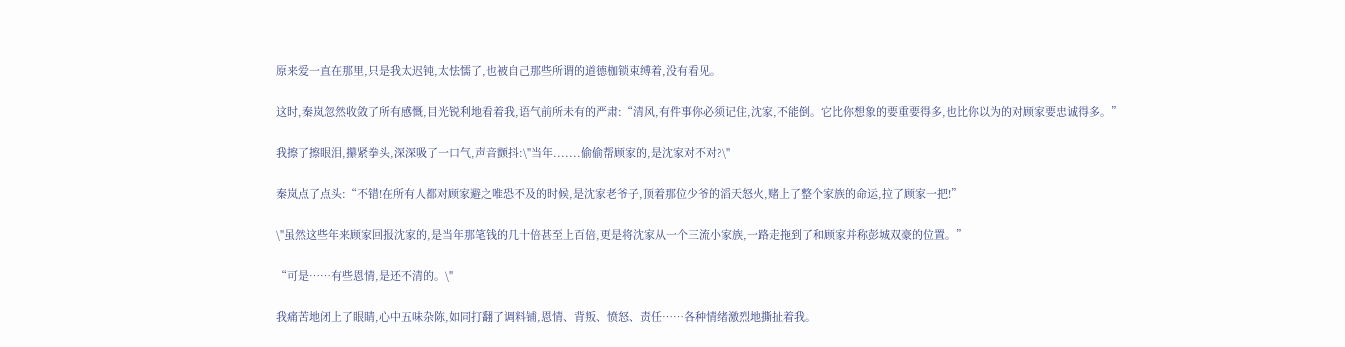原来爱一直在那里,只是我太迟钝,太怯懦了,也被自己那些所谓的道德枷锁束缚着,没有看见。

这时,秦岚忽然收敛了所有感慨,目光锐利地看着我,语气前所未有的严肃:“清风,有件事你必须记住,沈家,不能倒。它比你想象的要重要得多,也比你以为的对顾家要忠诚得多。”

我擦了擦眼泪,攥紧拳头,深深吸了一口气,声音颤抖:\"当年.......偷偷帮顾家的,是沈家对不对?\"

秦岚点了点头:“不错!在所有人都对顾家避之唯恐不及的时候,是沈家老爷子,顶着那位少爷的滔天怒火,赌上了整个家族的命运,拉了顾家一把!”

\"虽然这些年来顾家回报沈家的,是当年那笔钱的几十倍甚至上百倍,更是将沈家从一个三流小家族,一路走拖到了和顾家并称彭城双豪的位置。”

“可是……有些恩情,是还不清的。\"

我痛苦地闭上了眼睛,心中五味杂陈,如同打翻了调料铺,恩情、背叛、愤怒、责任……各种情绪激烈地撕扯着我。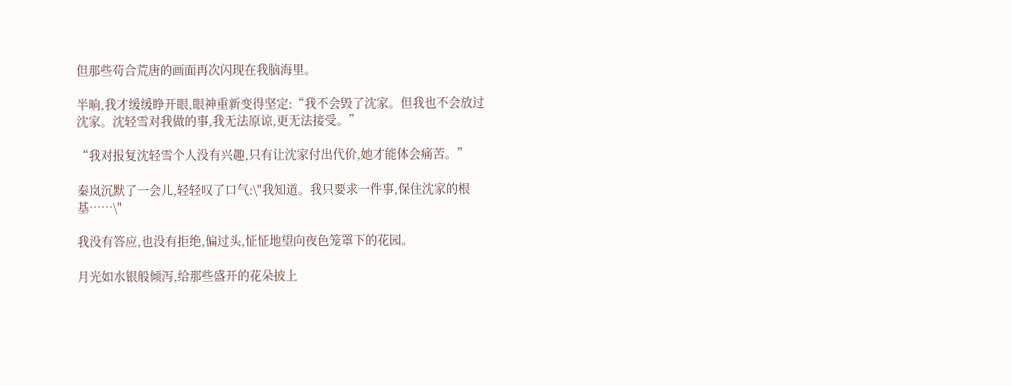但那些苟合荒唐的画面再次闪现在我脑海里。

半晌,我才缓缓睁开眼,眼神重新变得坚定:“我不会毁了沈家。但我也不会放过沈家。沈轻雪对我做的事,我无法原谅,更无法接受。”

“我对报复沈轻雪个人没有兴趣,只有让沈家付出代价,她才能体会痛苦。”

秦岚沉默了一会儿,轻轻叹了口气:\"我知道。我只要求一件事,保住沈家的根基……\"

我没有答应,也没有拒绝,偏过头,怔怔地望向夜色笼罩下的花园。

月光如水银般倾泻,给那些盛开的花朵披上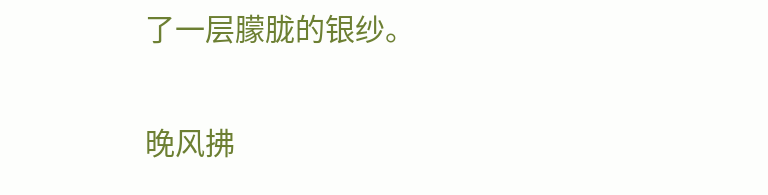了一层朦胧的银纱。

晚风拂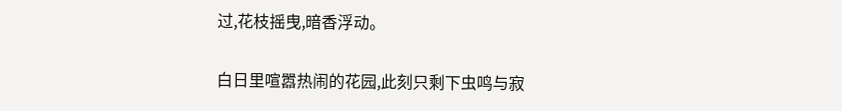过,花枝摇曳,暗香浮动。

白日里喧嚣热闹的花园,此刻只剩下虫鸣与寂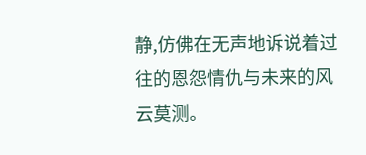静,仿佛在无声地诉说着过往的恩怨情仇与未来的风云莫测。